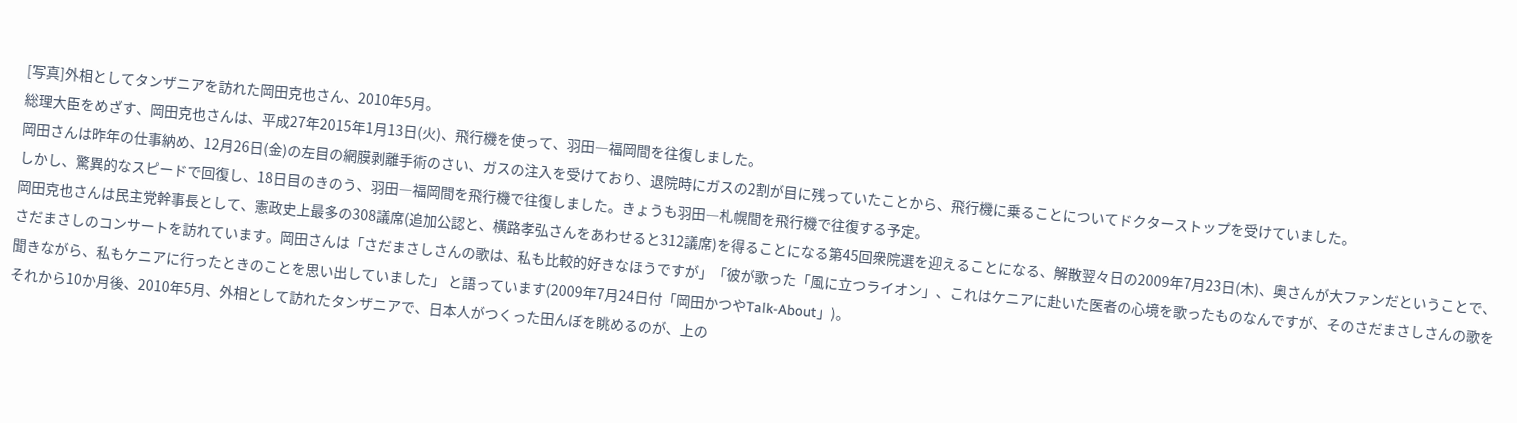[写真]外相としてタンザニアを訪れた岡田克也さん、2010年5月。
総理大臣をめざす、岡田克也さんは、平成27年2015年1月13日(火)、飛行機を使って、羽田―福岡間を往復しました。
岡田さんは昨年の仕事納め、12月26日(金)の左目の網膜剥離手術のさい、ガスの注入を受けており、退院時にガスの2割が目に残っていたことから、飛行機に乗ることについてドクターストップを受けていました。
しかし、驚異的なスピードで回復し、18日目のきのう、羽田―福岡間を飛行機で往復しました。きょうも羽田―札幌間を飛行機で往復する予定。
岡田克也さんは民主党幹事長として、憲政史上最多の308議席(追加公認と、横路孝弘さんをあわせると312議席)を得ることになる第45回衆院選を迎えることになる、解散翌々日の2009年7月23日(木)、奥さんが大ファンだということで、さだまさしのコンサートを訪れています。岡田さんは「さだまさしさんの歌は、私も比較的好きなほうですが」「彼が歌った「風に立つライオン」、これはケニアに赴いた医者の心境を歌ったものなんですが、そのさだまさしさんの歌を聞きながら、私もケニアに行ったときのことを思い出していました」 と語っています(2009年7月24日付「岡田かつやTalk-About」)。
それから10か月後、2010年5月、外相として訪れたタンザニアで、日本人がつくった田んぼを眺めるのが、上の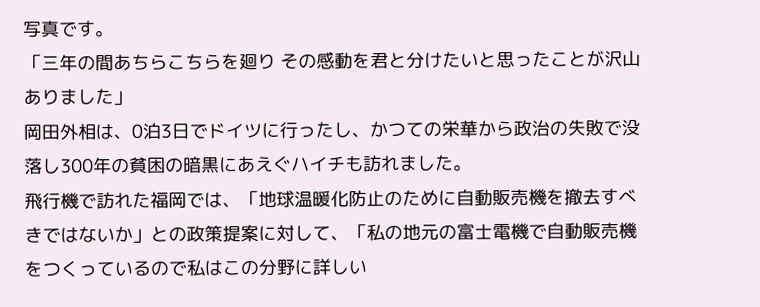写真です。
「三年の間あちらこちらを廻り その感動を君と分けたいと思ったことが沢山ありました」
岡田外相は、0泊3日でドイツに行ったし、かつての栄華から政治の失敗で没落し300年の貧困の暗黒にあえぐハイチも訪れました。
飛行機で訪れた福岡では、「地球温暖化防止のために自動販売機を撤去すべきではないか」との政策提案に対して、「私の地元の富士電機で自動販売機をつくっているので私はこの分野に詳しい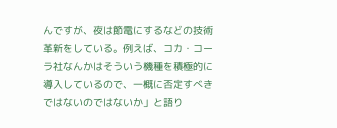んですが、夜は節電にするなどの技術革新をしている。例えば、コカ・コーラ社なんかはそういう機種を積極的に導入しているので、一概に否定すべきではないのではないか」と語り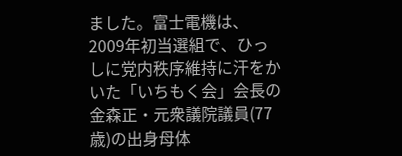ました。富士電機は、2009年初当選組で、ひっしに党内秩序維持に汗をかいた「いちもく会」会長の金森正・元衆議院議員(77歳)の出身母体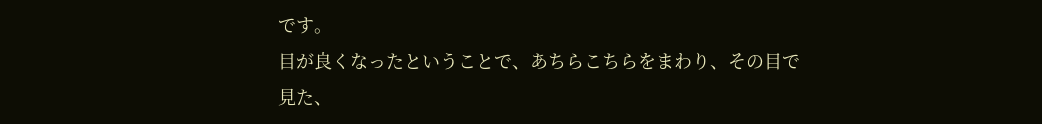です。
目が良くなったということで、あちらこちらをまわり、その目で見た、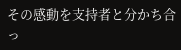その感動を支持者と分かち合っ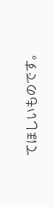てほしいものです。